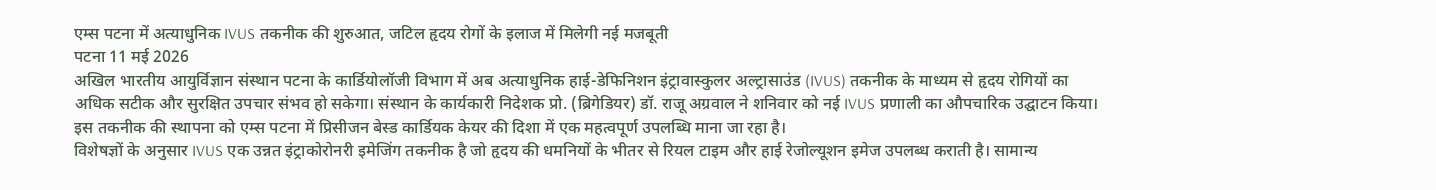एम्स पटना में अत्याधुनिक IVUS तकनीक की शुरुआत, जटिल हृदय रोगों के इलाज में मिलेगी नई मजबूती
पटना 11 मई 2026
अखिल भारतीय आयुर्विज्ञान संस्थान पटना के कार्डियोलॉजी विभाग में अब अत्याधुनिक हाई-डेफिनिशन इंट्रावास्कुलर अल्ट्रासाउंड (IVUS) तकनीक के माध्यम से हृदय रोगियों का अधिक सटीक और सुरक्षित उपचार संभव हो सकेगा। संस्थान के कार्यकारी निदेशक प्रो. (ब्रिगेडियर) डॉ. राजू अग्रवाल ने शनिवार को नई IVUS प्रणाली का औपचारिक उद्घाटन किया। इस तकनीक की स्थापना को एम्स पटना में प्रिसीजन बेस्ड कार्डियक केयर की दिशा में एक महत्वपूर्ण उपलब्धि माना जा रहा है।
विशेषज्ञों के अनुसार IVUS एक उन्नत इंट्राकोरोनरी इमेजिंग तकनीक है जो हृदय की धमनियों के भीतर से रियल टाइम और हाई रेजोल्यूशन इमेज उपलब्ध कराती है। सामान्य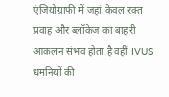एंजियोग्राफी में जहां केवल रक्त प्रवाह और ब्लॉकेज का बाहरी आकलन संभव होता है वहीं IVUS धमनियों की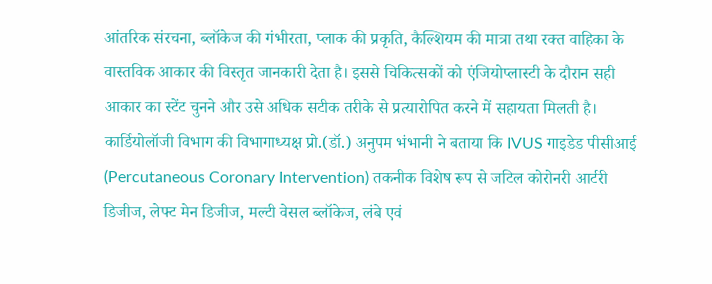आंतरिक संरचना, ब्लॉकेज की गंभीरता, प्लाक की प्रकृति, कैल्शियम की मात्रा तथा रक्त वाहिका के वास्तविक आकार की विस्तृत जानकारी देता है। इससे चिकित्सकों को एंजियोप्लास्टी के दौरान सही आकार का स्टेंट चुनने और उसे अधिक सटीक तरीके से प्रत्यारोपित करने में सहायता मिलती है।
कार्डियोलॉजी विभाग की विभागाध्यक्ष प्रो.(डॉ.) अनुपम भंभानी ने बताया कि IVUS गाइडेड पीसीआई (Percutaneous Coronary Intervention) तकनीक विशेष रूप से जटिल कोरोनरी आर्टरी डिजीज, लेफ्ट मेन डिजीज, मल्टी वेसल ब्लॉकेज, लंबे एवं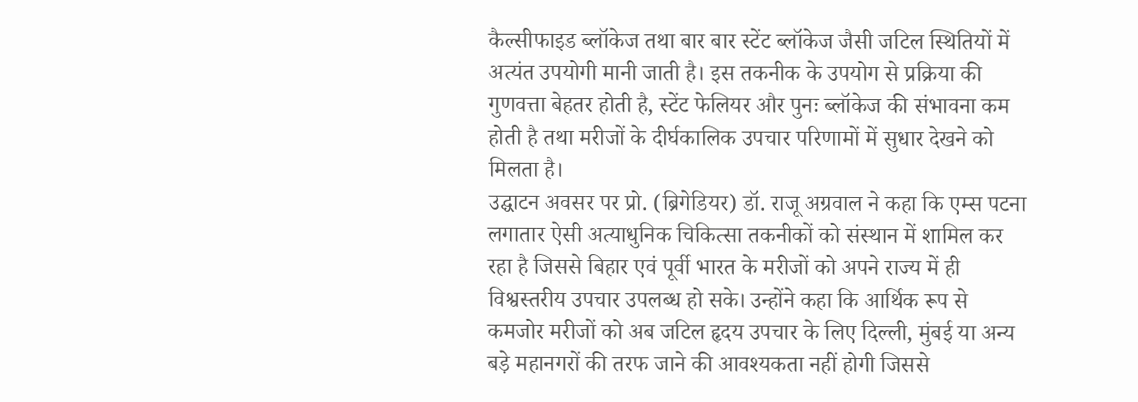कैल्सीफाइड ब्लॉकेज तथा बार बार स्टेंट ब्लॉकेज जैसी जटिल स्थितियों में अत्यंत उपयोगी मानी जाती है। इस तकनीक के उपयोग से प्रक्रिया की गुणवत्ता बेहतर होती है, स्टेंट फेलियर और पुनः ब्लॉकेज की संभावना कम होती है तथा मरीजों के दीर्घकालिक उपचार परिणामों में सुधार देखने को मिलता है।
उद्घाटन अवसर पर प्रो. (ब्रिगेडियर) डॉ. राजू अग्रवाल ने कहा कि एम्स पटना लगातार ऐसी अत्याधुनिक चिकित्सा तकनीकों को संस्थान में शामिल कर रहा है जिससे बिहार एवं पूर्वी भारत के मरीजों को अपने राज्य में ही विश्वस्तरीय उपचार उपलब्ध हो सके। उन्होंने कहा कि आर्थिक रूप से कमजोर मरीजों को अब जटिल हृदय उपचार के लिए दिल्ली, मुंबई या अन्य बड़े महानगरों की तरफ जाने की आवश्यकता नहीं होगी जिससे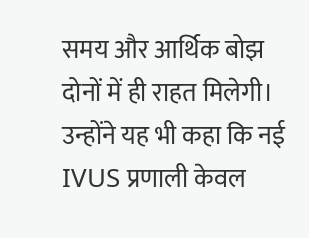समय और आर्थिक बोझ दोनों में ही राहत मिलेगी।
उन्होंने यह भी कहा कि नई IVUS प्रणाली केवल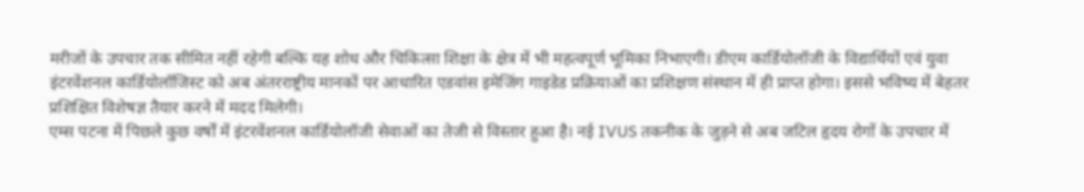मरीजों के उपचार तक सीमित नहीं रहेगी बल्कि यह शोध और चिकित्सा शिक्षा के क्षेत्र में भी महत्वपूर्ण भूमिका निभाएगी। डीएम कार्डियोलॉजी के विद्यार्थियों एवं युवा इंटरवेंशनल कार्डियोलॉजिस्ट को अब अंतरराष्ट्रीय मानकों पर आधारित एडवांस इमेजिंग गाइडेड प्रक्रियाओं का प्रशिक्षण संस्थान में ही प्राप्त होगा। इससे भविष्य में बेहतर प्रशिक्षित विशेषज्ञ तैयार करने में मदद मिलेगी।
एम्स पटना में पिछले कुछ वर्षों में इंटरवेंशनल कार्डियोलॉजी सेवाओं का तेजी से विस्तार हुआ है। नई IVUS तकनीक के जुड़ने से अब जटिल हृदय रोगों के उपचार में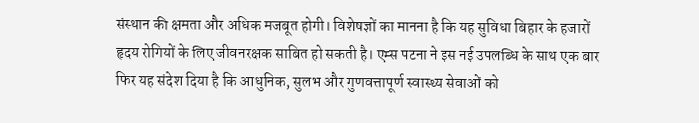संस्थान की क्षमता और अधिक मजबूत होगी। विशेषज्ञों का मानना है कि यह सुविधा बिहार के हजारों हृदय रोगियों के लिए जीवनरक्षक साबित हो सकती है। एम्स पटना ने इस नई उपलब्धि के साथ एक बार फिर यह संदेश दिया है कि आधुनिक, सुलभ और गुणवत्तापूर्ण स्वास्थ्य सेवाओं को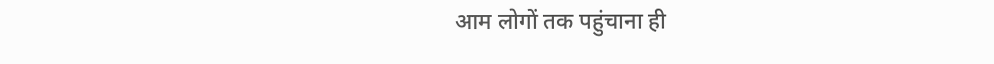आम लोगों तक पहुंचाना ही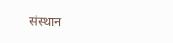संस्थान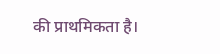की प्राथमिकता है।